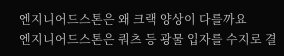엔지니어드스톤은 왜 크랙 양상이 다를까요
엔지니어드스톤은 쿼츠 등 광물 입자를 수지로 결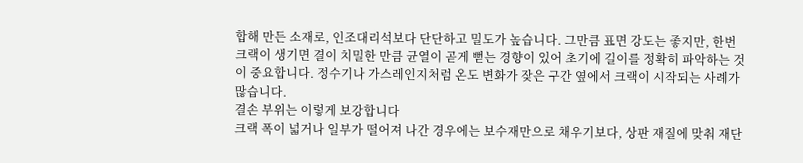합해 만든 소재로, 인조대리석보다 단단하고 밀도가 높습니다. 그만큼 표면 강도는 좋지만, 한번 크랙이 생기면 결이 치밀한 만큼 균열이 곧게 뻗는 경향이 있어 초기에 길이를 정확히 파악하는 것이 중요합니다. 정수기나 가스레인지처럼 온도 변화가 잦은 구간 옆에서 크랙이 시작되는 사례가 많습니다.
결손 부위는 이렇게 보강합니다
크랙 폭이 넓거나 일부가 떨어져 나간 경우에는 보수재만으로 채우기보다, 상판 재질에 맞춰 재단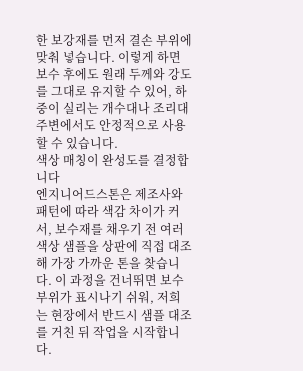한 보강재를 먼저 결손 부위에 맞춰 넣습니다. 이렇게 하면 보수 후에도 원래 두께와 강도를 그대로 유지할 수 있어, 하중이 실리는 개수대나 조리대 주변에서도 안정적으로 사용할 수 있습니다.
색상 매칭이 완성도를 결정합니다
엔지니어드스톤은 제조사와 패턴에 따라 색감 차이가 커서, 보수재를 채우기 전 여러 색상 샘플을 상판에 직접 대조해 가장 가까운 톤을 찾습니다. 이 과정을 건너뛰면 보수 부위가 표시나기 쉬워, 저희는 현장에서 반드시 샘플 대조를 거친 뒤 작업을 시작합니다.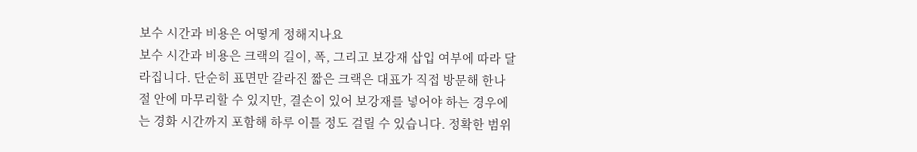보수 시간과 비용은 어떻게 정해지나요
보수 시간과 비용은 크랙의 길이, 폭, 그리고 보강재 삽입 여부에 따라 달라집니다. 단순히 표면만 갈라진 짧은 크랙은 대표가 직접 방문해 한나절 안에 마무리할 수 있지만, 결손이 있어 보강재를 넣어야 하는 경우에는 경화 시간까지 포함해 하루 이틀 정도 걸릴 수 있습니다. 정확한 범위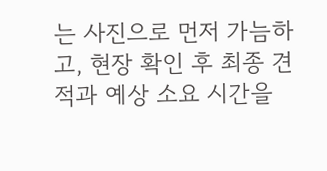는 사진으로 먼저 가늠하고, 현장 확인 후 최종 견적과 예상 소요 시간을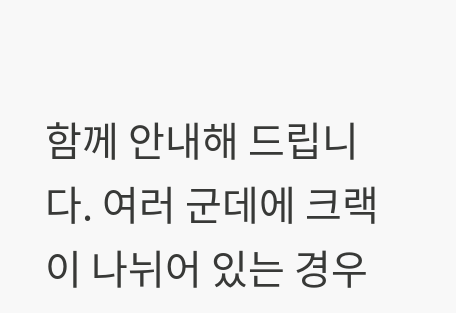함께 안내해 드립니다. 여러 군데에 크랙이 나뉘어 있는 경우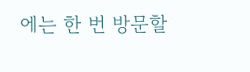에는 한 번 방문할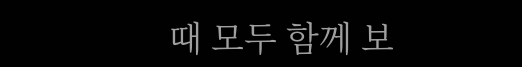때 모두 함께 보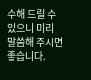수해 드릴 수 있으니 미리 말씀해 주시면 좋습니다.